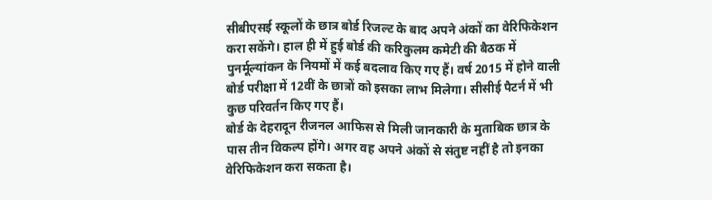सीबीएसई स्कूलों के छात्र बोर्ड रिजल्ट के बाद अपने अंकों का वेरिफिकेशन करा सकेंगे। हाल ही में हुई बोर्ड की करिकुलम कमेटी की बैठक में पुनर्मूल्यांकन के नियमों में कई बदलाव किए गए हैं। वर्ष 2015 में होने वाली बोर्ड परीक्षा में 12वीं के छात्रों को इसका लाभ मिलेगा। सीसीई पैटर्न में भी कुछ परिवर्तन किए गए हैं।
बोर्ड के देहरादून रीजनल आफिस से मिली जानकारी के मुताबिक छात्र के पास तीन विकल्प होंगे। अगर वह अपने अंकों से संतुष्ट नहीं है तो इनका वेरिफिकेशन करा सकता है।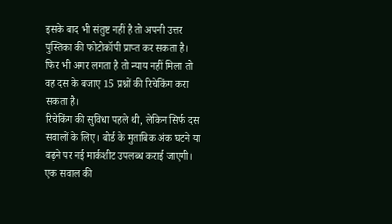इसके बाद भी संतुष्ट नहीं है तो अपनी उत्तर पुस्तिका की फोटोकॉपी प्राप्त कर सकता है। फिर भी अगर लगता है तो न्याय नहीं मिला तो वह दस के बजाए 15 प्रश्नों की रिचेकिंग करा सकता है।
रिचेकिंग की सुविधा पहले थी, लेकिन सिर्फ दस सवालों के लिए। बोर्ड के मुताबिक अंक घटने या बढ़ने पर नई मार्कशीट उपलब्ध कराई जाएगी। एक सवाल की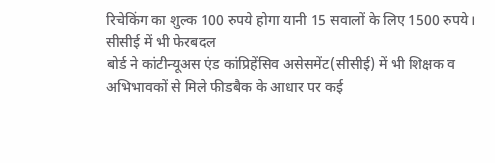रिचेकिंग का शुल्क 100 रुपये होगा यानी 15 सवालों के लिए 1500 रुपये।
सीसीई में भी फेरबदल
बोर्ड ने कांटीन्यूअस एंड कांप्रिहेंसिव असेसमेंट(सीसीई) में भी शिक्षक व अभिभावकों से मिले फीडबैक के आधार पर कई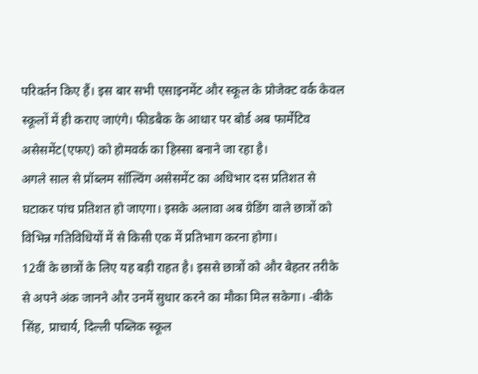परिवर्तन किए हैं। इस बार सभी एसाइनमेंट और स्कूल के प्रोजेक्ट वर्क केवल स्कूलों में ही कराए जाएंगे। फीडबैक के आधार पर बोर्ड अब फार्मेटिव असेसमेंट(एफए) को होमवर्क का हिस्सा बनाने जा रहा है।
अगले साल से प्रॉब्लम सॉल्विंग असेसमेंट का अधिभार दस प्रतिशत से घटाकर पांच प्रतिशत हो जाएगा। इसके अलावा अब ग्रेडिंग वाले छात्रों को विभिन्न गतिविधियों में से किसी एक में प्रतिभाग करना होगा।
12वीं के छात्रों के लिए यह बड़ी राहत है। इससे छात्रों को और बेहतर तरीके से अपने अंक जानने और उनमें सुधार करने का मौका मिल सकेगा। -बीके सिंह, प्राचार्य, दिल्ली पब्लिक स्कूल